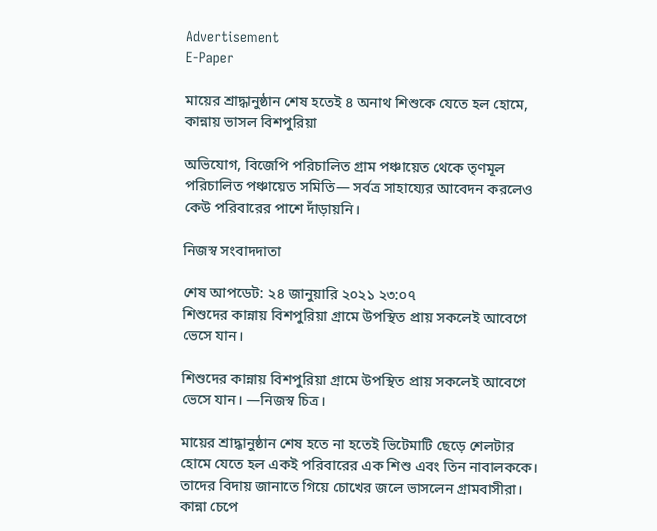Advertisement
E-Paper

মায়ের শ্রাদ্ধানুষ্ঠান শেষ হতেই ৪ অনাথ শিশুকে যেতে হল হোমে, কান্নায় ভাসল বিশপুরিয়া

অভিযোগ, বিজেপি পরিচালিত গ্রাম পঞ্চায়েত থেকে তৃণমূল পরিচালিত পঞ্চায়েত সমিতি— সর্বত্র সাহায্যের আবেদন করলেও কেউ পরিবারের পাশে দাঁড়ায়নি।

নিজস্ব সংবাদদাতা

শেষ আপডেট: ২৪ জানুয়ারি ২০২১ ২৩:০৭
শিশুদের কান্নায় বিশপুরিয়া গ্রামে উপস্থিত প্রায় সকলেই আবেগে ভেসে যান।

শিশুদের কান্নায় বিশপুরিয়া গ্রামে উপস্থিত প্রায় সকলেই আবেগে ভেসে যান। —নিজস্ব চিত্র।

মায়ের শ্রাদ্ধানুষ্ঠান শেষ হতে না হতেই ভিটেমাটি ছেড়ে শেলটার হোমে যেতে হল একই পরিবারের এক শিশু এবং তিন নাবালককে। তাদের বিদায় জানাতে গিয়ে চোখের জলে ভাসলেন গ্রামবাসীরা। কান্না চেপে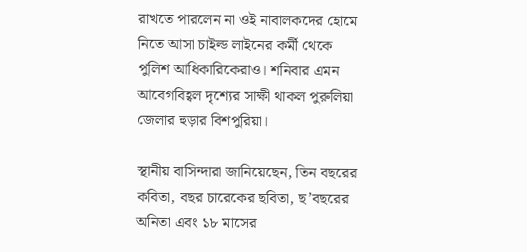রাখতে পারলেন না ওই নাবালকদের হোমে নিতে আসা চাইল্ড লাইনের কর্মী থেকে পুলিশ আধিকারিকেরাও। শনিবার এমন আবেগবিহ্বল দৃশ্যের সাক্ষী থাকল পুরুলিয়া জেলার হুড়ার বিশপুরিয়া।

স্থানীয় বাসিন্দারা জানিয়েছেন, তিন বছরের কবিতা, বছর চারেকের ছবিতা, ছ’বছরের অনিতা এবং ১৮ মাসের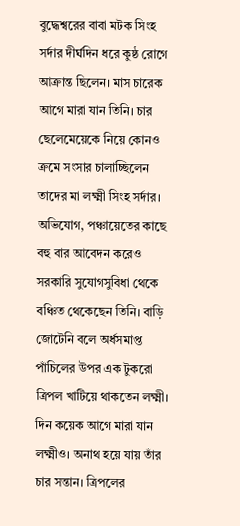বুদ্ধেশ্বরের বাবা মটক সিংহ সর্দার দীর্ঘদিন ধরে কুষ্ঠ রোগে আক্রান্ত ছিলেন। মাস চারেক আগে মারা যান তিনি। চার ছেলেমেয়েকে নিয়ে কোনও ক্রমে সংসার চালাচ্ছিলেন তাদের মা লক্ষ্মী সিংহ সর্দার। অভিযোগ, পঞ্চায়েতের কাছে বহু বার আবেদন করেও সরকারি সুযোগসুবিধা থেকে বঞ্চিত থেকেছেন তিনি। বাড়ি জোটেনি বলে অর্ধসমাপ্ত পাঁচিলের উপর এক টুকরো ত্রিপল খাটিয়ে থাকতেন লক্ষ্মী। দিন কয়েক আগে মারা যান লক্ষ্মীও। অনাথ হয়ে যায় তাঁর চার সন্তান। ত্রিপলের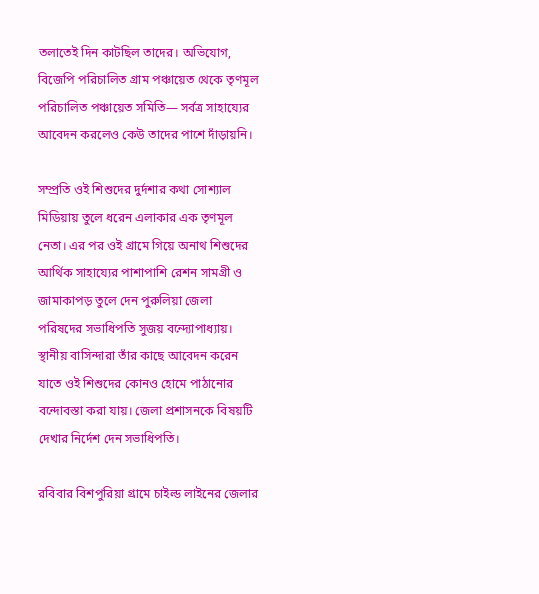তলাতেই দিন কাটছিল তাদের। অভিযোগ, বিজেপি পরিচালিত গ্রাম পঞ্চায়েত থেকে তৃণমূল পরিচালিত পঞ্চায়েত সমিতি— সর্বত্র সাহায্যের আবেদন করলেও কেউ তাদের পাশে দাঁড়ায়নি।

সম্প্রতি ওই শিশুদের দুর্দশার কথা সোশ্যাল মিডিয়ায় তুলে ধরেন এলাকার এক তৃণমূল নেতা। এর পর ওই গ্রামে গিয়ে অনাথ শিশুদের আর্থিক সাহায্যের পাশাপাশি রেশন সামগ্রী ও জামাকাপড় তুলে দেন পুরুলিয়া জেলা পরিষদের সভাধিপতি সুজয় বন্দ্যোপাধ্যায়। স্থানীয় বাসিন্দারা তাঁর কাছে আবেদন করেন যাতে ওই শিশুদের কোনও হোমে পাঠানোর বন্দোবস্তা করা যায়। জেলা প্রশাসনকে বিষয়টি দেখার নির্দেশ দেন সভাধিপতি।

রবিবার বিশপুরিয়া গ্রামে চাইল্ড লাইনের জেলার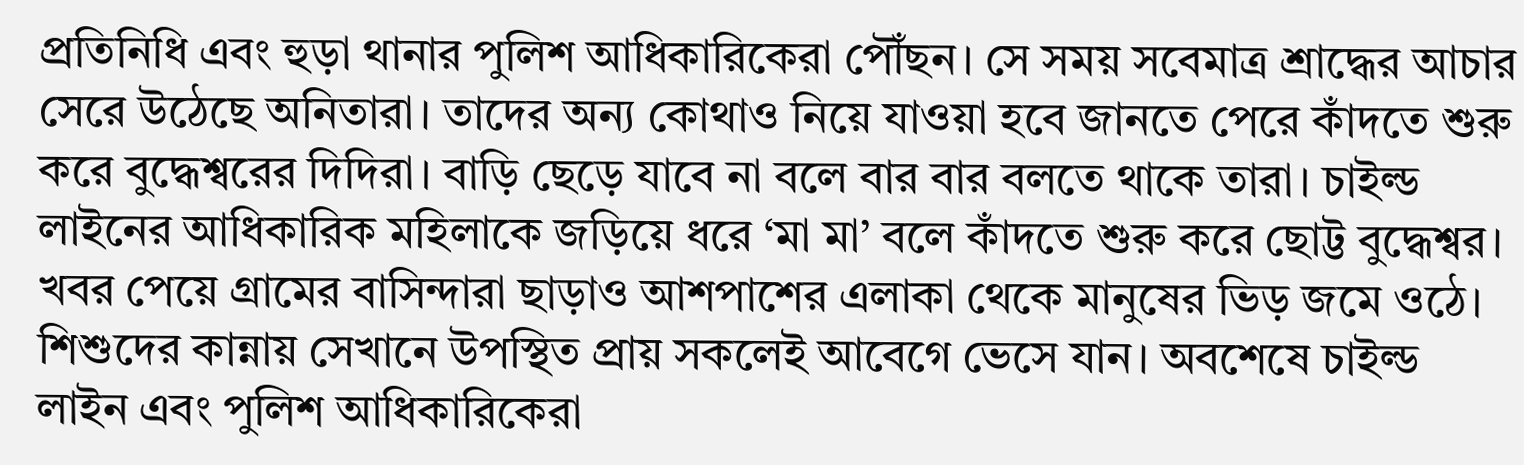প্রতিনিধি এবং হুড়া থানার পুলিশ আধিকারিকেরা পৌঁছন। সে সময় সবেমাত্র শ্রাদ্ধের আচার সেরে উঠেছে অনিতারা। তাদের অন্য কোথাও নিয়ে যাওয়া হবে জানতে পেরে কাঁদতে শুরু করে বুদ্ধেশ্বরের দিদিরা। বাড়ি ছেড়ে যাবে না বলে বার বার বলতে থাকে তারা। চাইল্ড লাইনের আধিকারিক মহিলাকে জড়িয়ে ধরে ‘মা মা’ বলে কাঁদতে শুরু করে ছোট্ট বুদ্ধেশ্বর। খবর পেয়ে গ্রামের বাসিন্দারা ছাড়াও আশপাশের এলাকা থেকে মানুষের ভিড় জমে ওঠে। শিশুদের কান্নায় সেখানে উপস্থিত প্রায় সকলেই আবেগে ভেসে যান। অবশেষে চাইল্ড লাইন এবং পুলিশ আধিকারিকেরা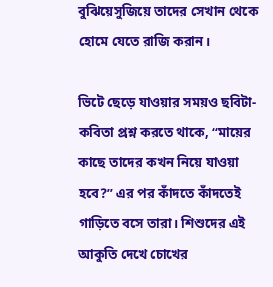বুঝিয়েসুজিয়ে তাদের সেখান থেকে হোমে যেতে রাজি করান।

ভিটে ছেড়ে যাওয়ার সময়ও ছবিটা-কবিতা প্রশ্ন করতে থাকে, “মায়ের কাছে তাদের কখন নিয়ে যাওয়া হবে?” এর পর কাঁদতে কাঁদতেই গাড়িতে বসে তারা। শিশুদের এই আকুতি দেখে চোখের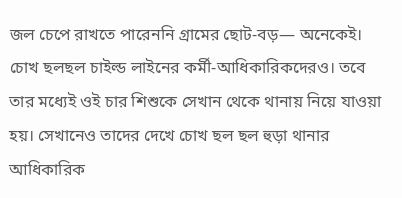জল চেপে রাখতে পারেননি গ্রামের ছোট-বড়— অনেকেই। চোখ ছলছল চাইল্ড লাইনের কর্মী-আধিকারিকদেরও। তবে তার মধ্যেই ওই চার শিশুকে সেখান থেকে থানায় নিয়ে যাওয়া হয়। সেখানেও তাদের দেখে চোখ ছল ছল হুড়া থানার আধিকারিক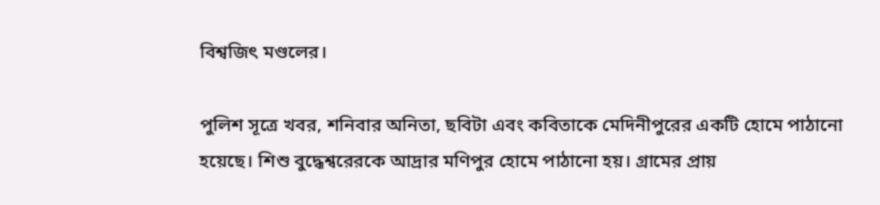বিশ্বজিৎ মণ্ডলের।

পুলিশ সূত্রে খবর, শনিবার অনিতা, ছবিটা এবং কবিতাকে মেদিনীপুরের একটি হোমে পাঠানো হয়েছে। শিশু বুদ্ধেশ্বরেরকে আদ্রার মণিপুর হোমে পাঠানো হয়। গ্রামের প্রায়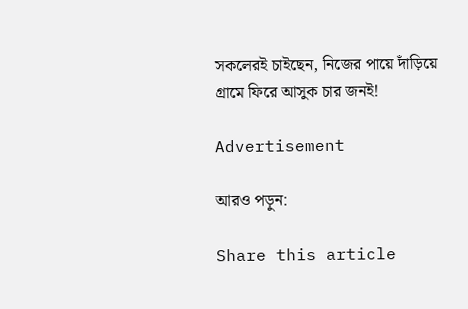সকলেরই চাইছেন, নিজের পায়ে দাঁড়িয়ে গ্রামে ফিরে আসুক চার জনই!

Advertisement

আরও পড়ুন:

Share this article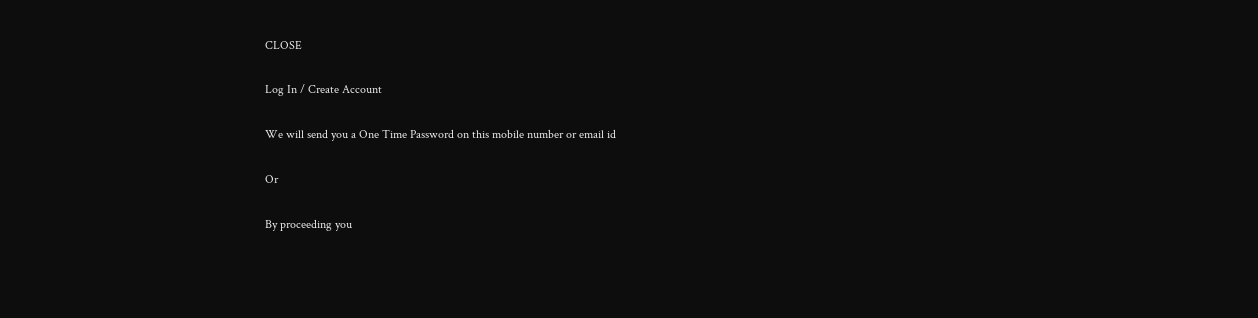CLOSE

Log In / Create Account

We will send you a One Time Password on this mobile number or email id

Or

By proceeding you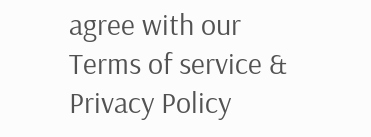agree with our Terms of service & Privacy Policy